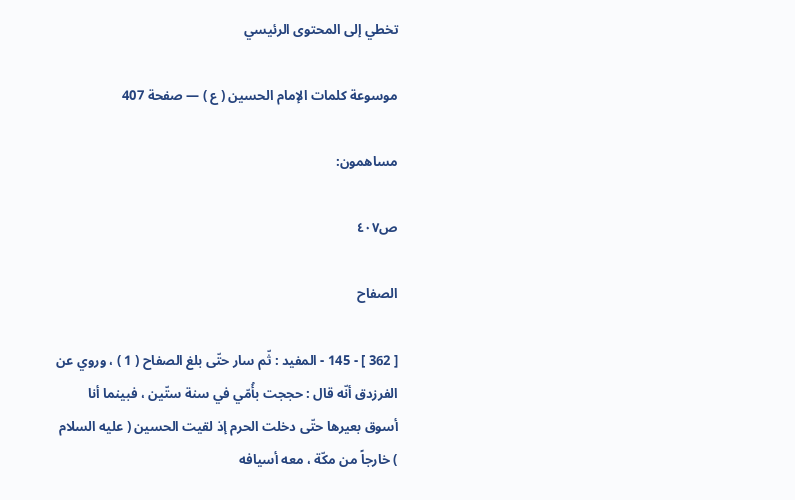تخطي إلى المحتوى الرئيسي

موسوعة كلمات الإمام الحسين ( ع ) — صفحة 407

مساهمون:

ص٤٠٧

الصفاح

[ 362 ] - 145 - المفيد : ثّم سار حتّى بلغ الصفاح ( 1 ) ، وروي عن الفرزدق أنّه قال : حججت بأُمّي في سنة ستّين ، فبينما أنا أسوق بعيرها حتّى دخلت الحرم إذ لقيت الحسين ( عليه السلام ) خارجاً من مكّة ، معه أسيافه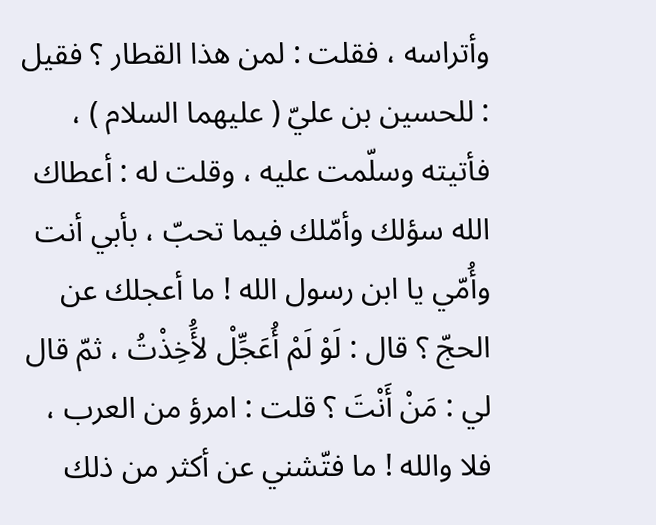وأتراسه ، فقلت : لمن هذا القطار ؟ فقيل : للحسين بن عليّ ( عليهما السلام ) ، فأتيته وسلّمت عليه ، وقلت له : أعطاك الله سؤلك وأمّلك فيما تحبّ ، بأبي أنت وأُمّي يا ابن رسول الله ! ما أعجلك عن الحجّ ؟ قال : لَوْ لَمْ أُعَجِّلْ لأَُخِذْتُ ، ثمّ قال لي : مَنْ أَنْتَ ؟ قلت : امرؤ من العرب ، فلا والله ! ما فتّشني عن أكثر من ذلك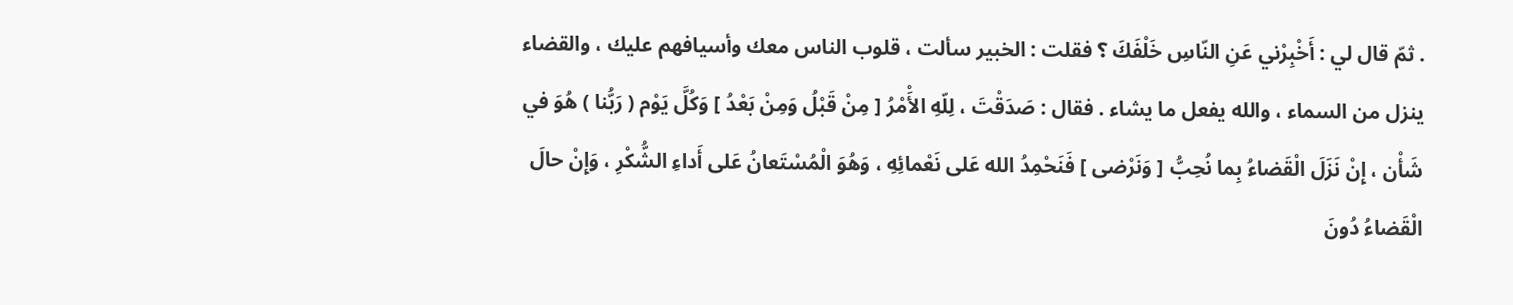. ثمّ قال لي : أَخْبِرْني عَنِ النّاسِ خَلْفَكَ ؟ فقلت : الخبير سألت ، قلوب الناس معك وأسيافهم عليك ، والقضاء ينزل من السماء ، والله يفعل ما يشاء . فقال : صَدَقْتَ ، لِلّهِ الأَْمْرُ [ مِنْ قَبْلُ وَمِنْ بَعْدُ ] وَكُلَّ يَوْم ( رَبُّنا ) هُوَ في شَأْن ، إِنْ نَزَلَ الْقَضاءُ بِما نُحِبُّ [ وَنَرْضى ] فَنَحْمِدُ الله عَلى نَعْمائِهِ ، وَهُوَ الْمُسْتَعانُ عَلى أَداءِ الشُّكْرِ ، وَإِنْ حالَ الْقَضاءُ دُونَ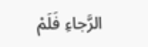الرَّجاءِ فَلَمْ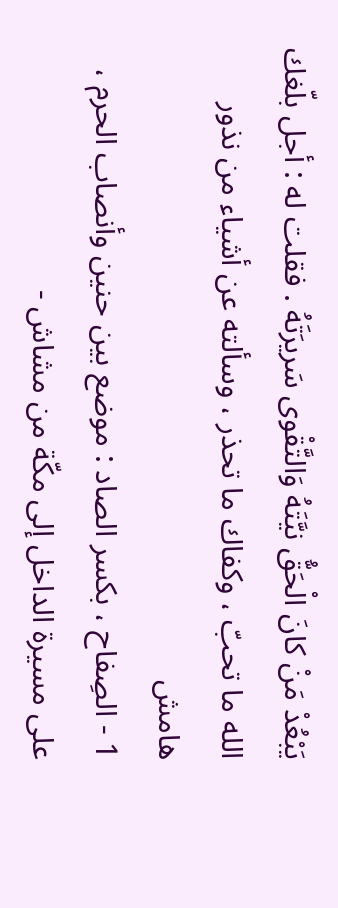يَبْعُدْ مَنْ كانَ الْحَقُّ نيَّتَهُ وَالتَّقْوى سَريرَتَهُ . فقلت له : أجل بلّغك الله ما تحبّ ، وكفاك ما تحذر ، وسألته عن أشياء من نذور
هامش
1 - الصِفاح ، بكسر الصاد : موضع بين حنين وأنصاب الحرم ، على مسيرة الداخل إلى مكّة من مشاش -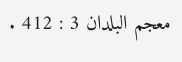معجم البلدان 3 : 412 .